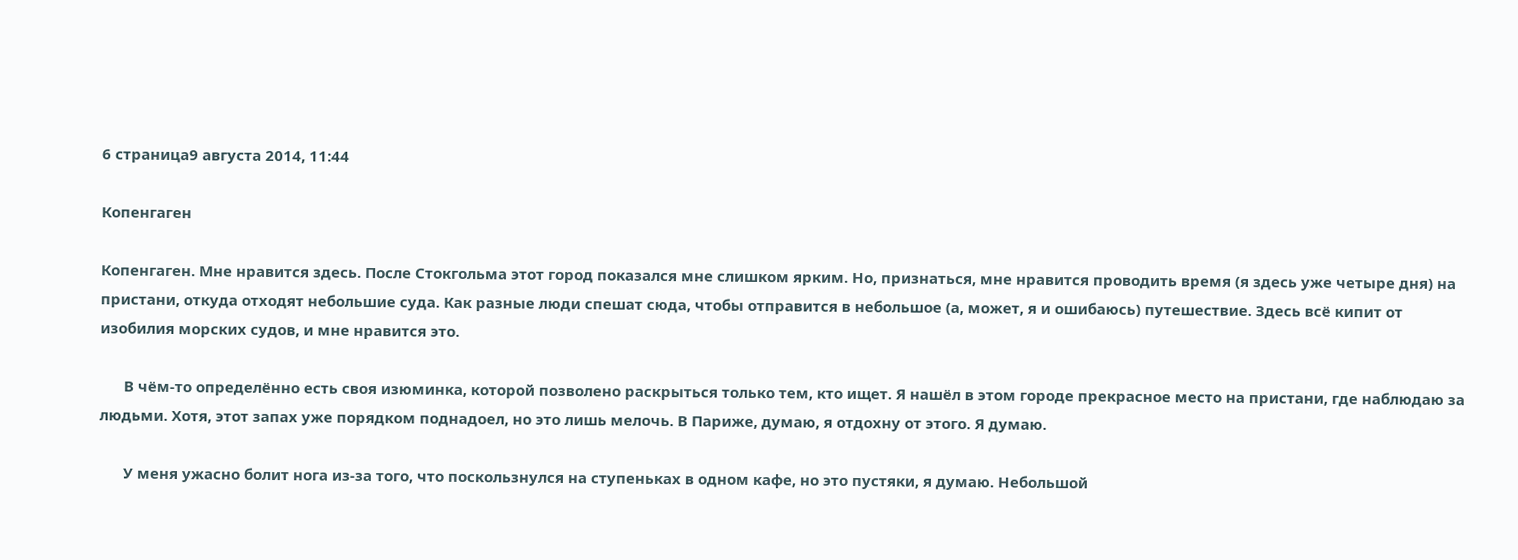6 страница9 августа 2014, 11:44

Копенгаген

Копенгаген. Мне нравится здесь. После Стокгольма этот город показался мне слишком ярким. Но, признаться, мне нравится проводить время (я здесь уже четыре дня) на пристани, откуда отходят небольшие суда. Как разные люди спешат сюда, чтобы отправится в небольшое (а, может, я и ошибаюсь) путешествие. Здесь всё кипит от изобилия морских судов, и мне нравится это.

      В чём-то определённо есть своя изюминка, которой позволено раскрыться только тем, кто ищет. Я нашёл в этом городе прекрасное место на пристани, где наблюдаю за людьми. Хотя, этот запах уже порядком поднадоел, но это лишь мелочь. В Париже, думаю, я отдохну от этого. Я думаю.

      У меня ужасно болит нога из-за того, что поскользнулся на ступеньках в одном кафе, но это пустяки, я думаю. Небольшой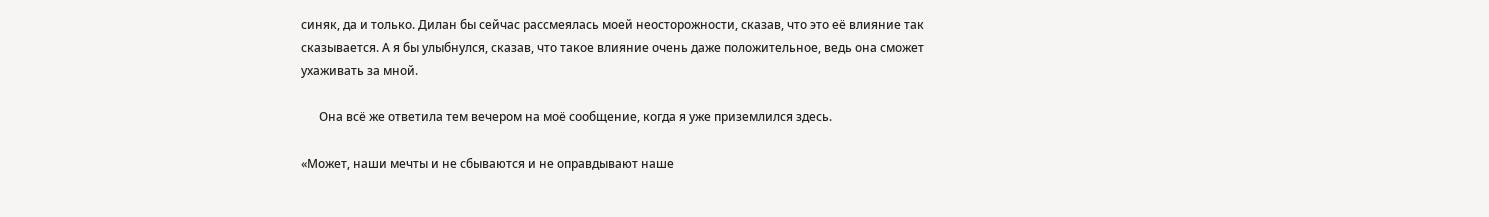синяк, да и только. Дилан бы сейчас рассмеялась моей неосторожности, сказав, что это её влияние так сказывается. А я бы улыбнулся, сказав, что такое влияние очень даже положительное, ведь она сможет ухаживать за мной.

      Она всё же ответила тем вечером на моё сообщение, когда я уже приземлился здесь.

«Может, наши мечты и не сбываются и не оправдывают наше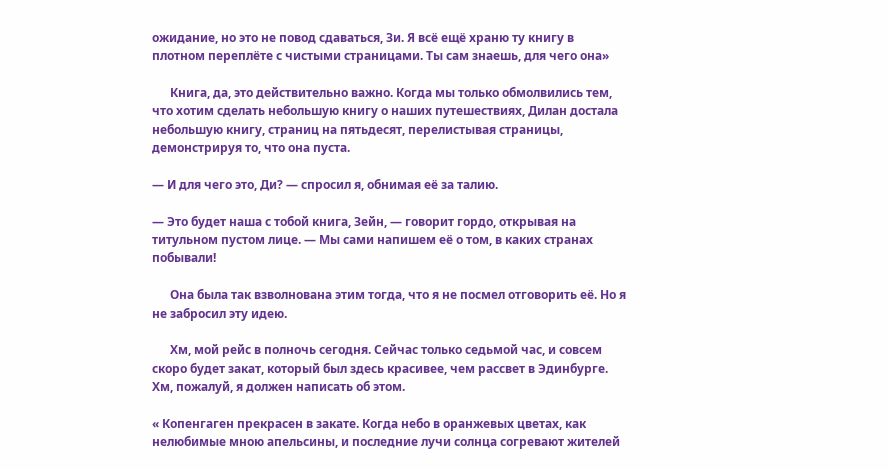ожидание, но это не повод сдаваться, Зи. Я всё ещё храню ту книгу в плотном переплёте с чистыми страницами. Ты сам знаешь, для чего она»

      Книга, да, это действительно важно. Когда мы только обмолвились тем, что хотим сделать небольшую книгу о наших путешествиях, Дилан достала небольшую книгу, страниц на пятьдесят, перелистывая страницы, демонстрируя то, что она пуста.

— И для чего это, Ди? — спросил я, обнимая её за талию.

— Это будет наша с тобой книга, Зейн, — говорит гордо, открывая на титульном пустом лице. — Мы сами напишем её о том, в каких странах побывали!

      Она была так взволнована этим тогда, что я не посмел отговорить её. Но я не забросил эту идею.

      Хм, мой рейс в полночь сегодня. Сейчас только седьмой час, и совсем скоро будет закат, который был здесь красивее, чем рассвет в Эдинбурге. Хм, пожалуй, я должен написать об этом.

« Копенгаген прекрасен в закате. Когда небо в оранжевых цветах, как нелюбимые мною апельсины, и последние лучи солнца согревают жителей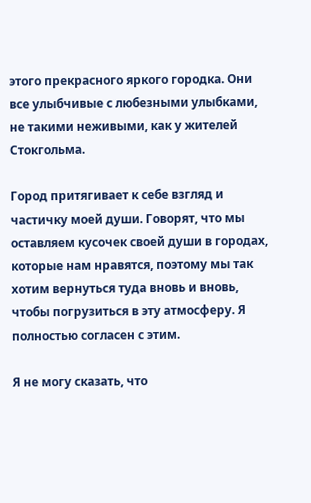этого прекрасного яркого городка. Они все улыбчивые с любезными улыбками, не такими неживыми, как у жителей Стокгольма.

Город притягивает к себе взгляд и частичку моей души. Говорят, что мы оставляем кусочек своей души в городах, которые нам нравятся, поэтому мы так хотим вернуться туда вновь и вновь, чтобы погрузиться в эту атмосферу. Я полностью согласен с этим.

Я не могу сказать, что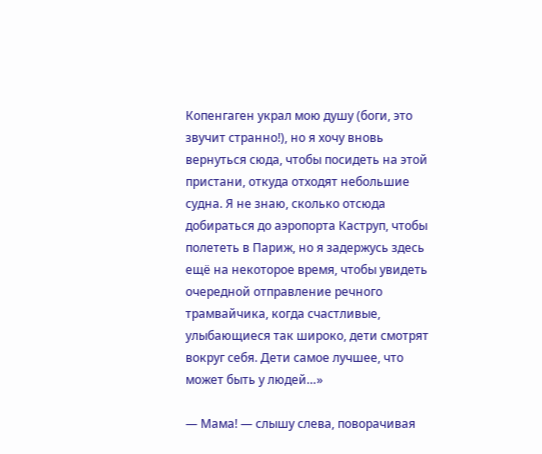Копенгаген украл мою душу (боги, это звучит странно!), но я хочу вновь вернуться сюда, чтобы посидеть на этой пристани, откуда отходят небольшие судна. Я не знаю, сколько отсюда добираться до аэропорта Каструп, чтобы полететь в Париж, но я задержусь здесь ещё на некоторое время, чтобы увидеть очередной отправление речного трамвайчика, когда счастливые, улыбающиеся так широко, дети смотрят вокруг себя. Дети самое лучшее, что может быть у людей…»

— Мама! — слышу слева, поворачивая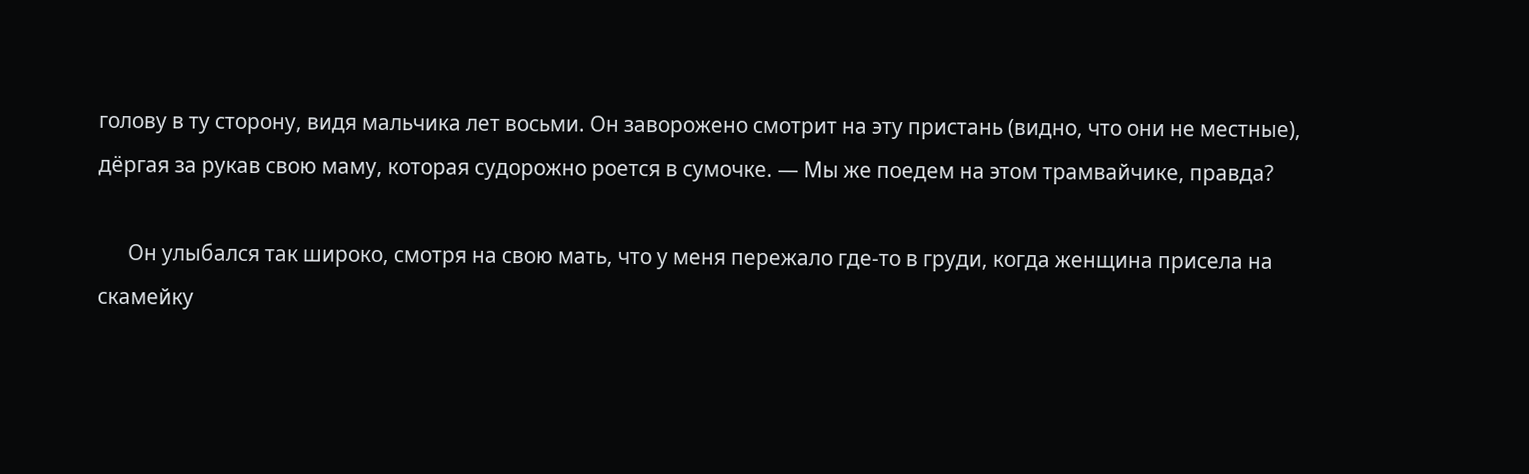голову в ту сторону, видя мальчика лет восьми. Он заворожено смотрит на эту пристань (видно, что они не местные), дёргая за рукав свою маму, которая судорожно роется в сумочке. — Мы же поедем на этом трамвайчике, правда?

      Он улыбался так широко, смотря на свою мать, что у меня пережало где-то в груди, когда женщина присела на скамейку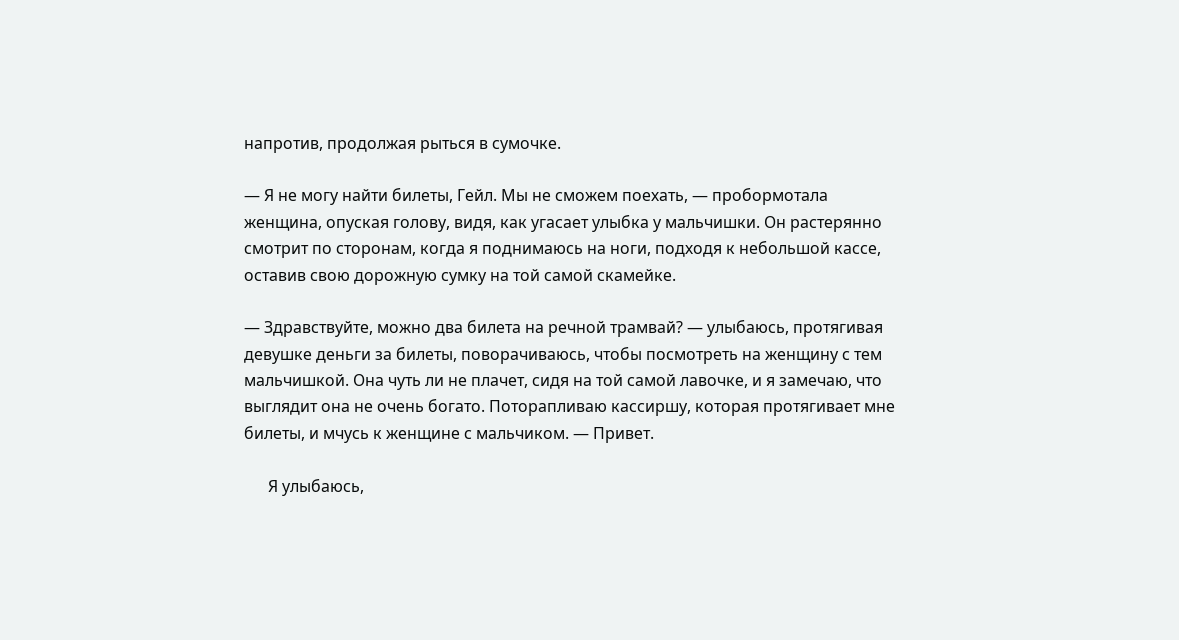напротив, продолжая рыться в сумочке.

— Я не могу найти билеты, Гейл. Мы не сможем поехать, — пробормотала женщина, опуская голову, видя, как угасает улыбка у мальчишки. Он растерянно смотрит по сторонам, когда я поднимаюсь на ноги, подходя к небольшой кассе, оставив свою дорожную сумку на той самой скамейке.

— Здравствуйте, можно два билета на речной трамвай? — улыбаюсь, протягивая девушке деньги за билеты, поворачиваюсь, чтобы посмотреть на женщину с тем мальчишкой. Она чуть ли не плачет, сидя на той самой лавочке, и я замечаю, что выглядит она не очень богато. Поторапливаю кассиршу, которая протягивает мне билеты, и мчусь к женщине с мальчиком. — Привет.

      Я улыбаюсь,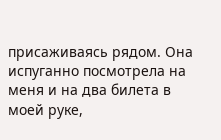присаживаясь рядом. Она испуганно посмотрела на меня и на два билета в моей руке,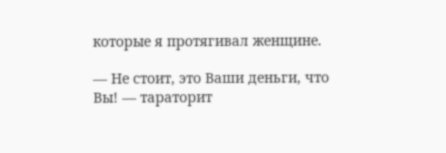которые я протягивал женщине.

— Не стоит, это Ваши деньги, что Вы! — тараторит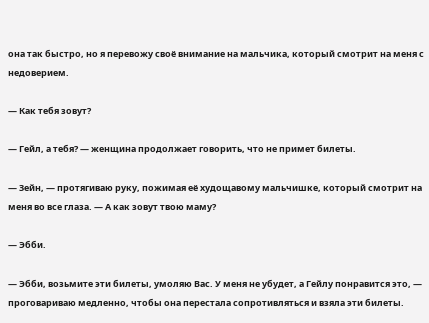она так быстро, но я перевожу своё внимание на мальчика, который смотрит на меня с недоверием.

— Как тебя зовут?

— Гейл, а тебя? — женщина продолжает говорить, что не примет билеты.

— Зейн, — протягиваю руку, пожимая её худощавому мальчишке, который смотрит на меня во все глаза. — А как зовут твою маму?

— Эбби.

— Эбби, возьмите эти билеты, умоляю Вас. У меня не убудет, а Гейлу понравится это, — проговариваю медленно, чтобы она перестала сопротивляться и взяла эти билеты.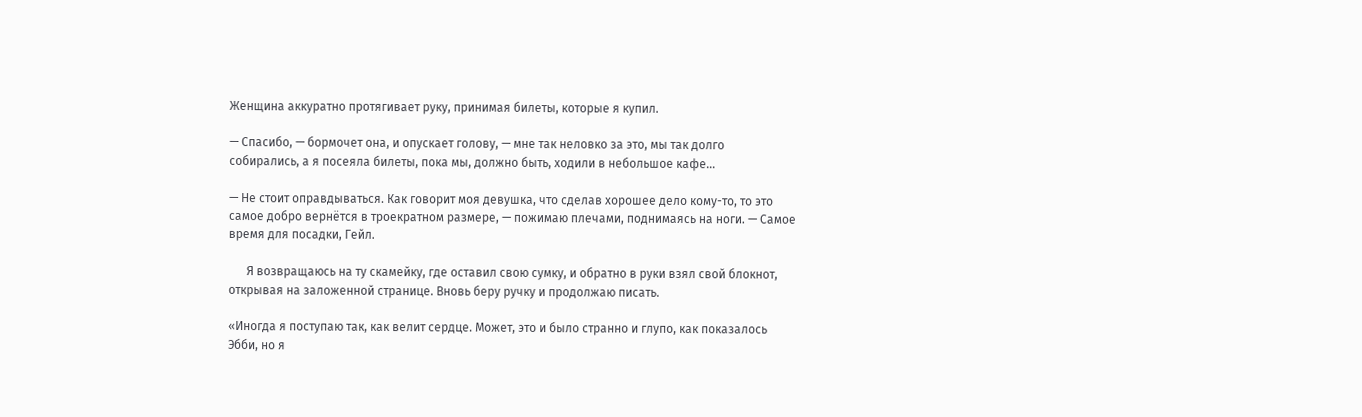Женщина аккуратно протягивает руку, принимая билеты, которые я купил.

— Спасибо, — бормочет она, и опускает голову, — мне так неловко за это, мы так долго собирались, а я посеяла билеты, пока мы, должно быть, ходили в небольшое кафе…

— Не стоит оправдываться. Как говорит моя девушка, что сделав хорошее дело кому-то, то это самое добро вернётся в троекратном размере, — пожимаю плечами, поднимаясь на ноги. — Самое время для посадки, Гейл.

      Я возвращаюсь на ту скамейку, где оставил свою сумку, и обратно в руки взял свой блокнот, открывая на заложенной странице. Вновь беру ручку и продолжаю писать.

«Иногда я поступаю так, как велит сердце. Может, это и было странно и глупо, как показалось Эбби, но я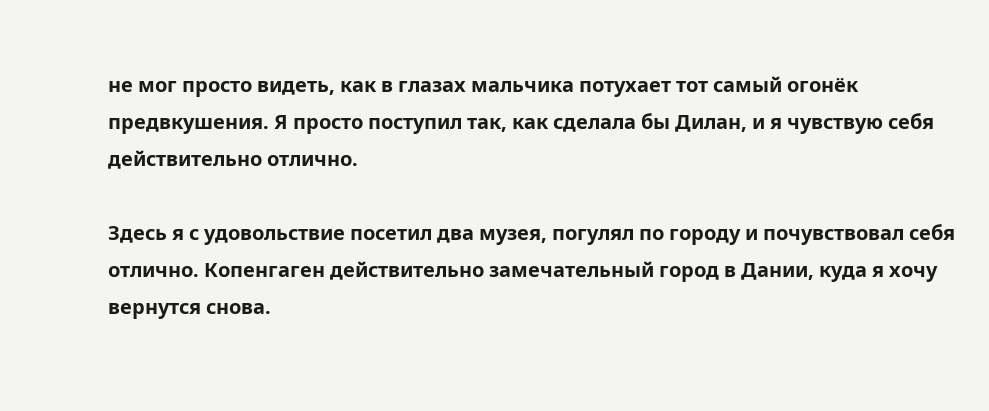не мог просто видеть, как в глазах мальчика потухает тот самый огонёк предвкушения. Я просто поступил так, как сделала бы Дилан, и я чувствую себя действительно отлично.

Здесь я с удовольствие посетил два музея, погулял по городу и почувствовал себя отлично. Копенгаген действительно замечательный город в Дании, куда я хочу вернутся снова.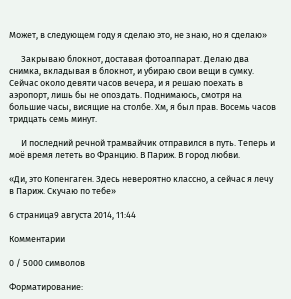Может, в следующем году я сделаю это, не знаю, но я сделаю»

      Закрываю блокнот, доставая фотоаппарат. Делаю два снимка, вкладывая в блокнот, и убираю свои вещи в сумку. Сейчас около девяти часов вечера, и я решаю поехать в аэропорт, лишь бы не опоздать. Поднимаюсь, смотря на большие часы, висящие на столбе. Хм, я был прав. Восемь часов тридцать семь минут.

      И последний речной трамвайчик отправился в путь. Теперь и моё время лететь во Францию. В Париж. В город любви.

«Ди, это Копенгаген. Здесь невероятно классно, а сейчас я лечу в Париж. Скучаю по тебе»

6 страница9 августа 2014, 11:44

Комментарии

0 / 5000 символов

Форматирование: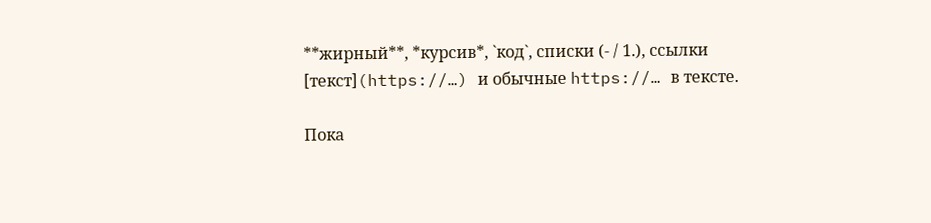**жирный**, *курсив*, `код`, списки (- / 1.), ссылки [текст](https://…) и обычные https://… в тексте.

Пока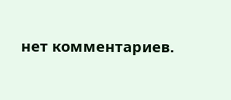нет комментариев.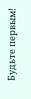Будьте первым!